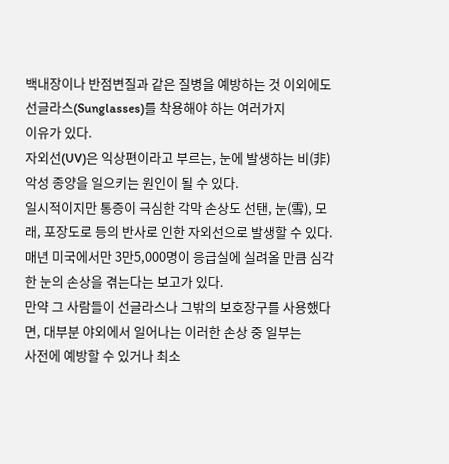백내장이나 반점변질과 같은 질병을 예방하는 것 이외에도 선글라스(Sunglasses)를 착용해야 하는 여러가지
이유가 있다.
자외선(UV)은 익상편이라고 부르는, 눈에 발생하는 비(非)악성 종양을 일으키는 원인이 될 수 있다.
일시적이지만 통증이 극심한 각막 손상도 선탠, 눈(雪), 모래, 포장도로 등의 반사로 인한 자외선으로 발생할 수 있다.
매년 미국에서만 3만5,000명이 응급실에 실려올 만큼 심각한 눈의 손상을 겪는다는 보고가 있다.
만약 그 사람들이 선글라스나 그밖의 보호장구를 사용했다면, 대부분 야외에서 일어나는 이러한 손상 중 일부는
사전에 예방할 수 있거나 최소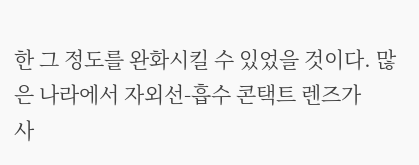한 그 정도를 완화시킬 수 있었을 것이다. 많은 나라에서 자외선-흡수 콘택트 렌즈가
사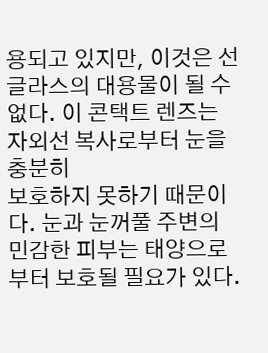용되고 있지만, 이것은 선글라스의 대용물이 될 수 없다. 이 콘택트 렌즈는 자외선 복사로부터 눈을 충분히
보호하지 못하기 때문이다. 눈과 눈꺼풀 주변의 민감한 피부는 태양으로부터 보호될 필요가 있다.